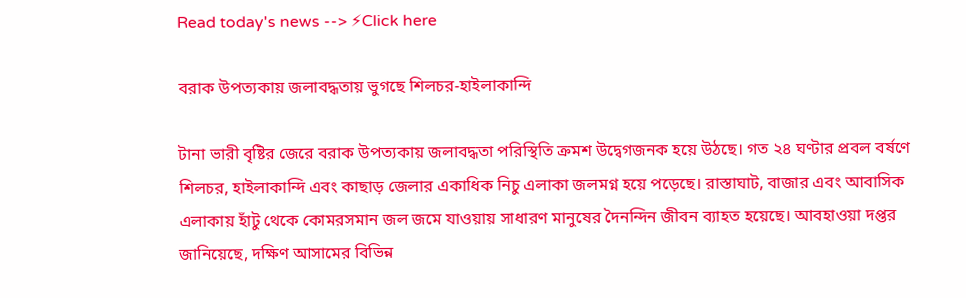Read today's news --> ⚡Click here

বরাক উপত্যকায় জলাবদ্ধতায় ভুগছে শিলচর-হাইলাকান্দি

টানা ভারী বৃষ্টির জেরে বরাক উপত্যকায় জলাবদ্ধতা পরিস্থিতি ক্রমশ উদ্বেগজনক হয়ে উঠছে। গত ২৪ ঘণ্টার প্রবল বর্ষণে শিলচর, হাইলাকান্দি এবং কাছাড় জেলার একাধিক নিচু এলাকা জলমগ্ন হয়ে পড়েছে। রাস্তাঘাট, বাজার এবং আবাসিক এলাকায় হাঁটু থেকে কোমরসমান জল জমে যাওয়ায় সাধারণ মানুষের দৈনন্দিন জীবন ব্যাহত হয়েছে। আবহাওয়া দপ্তর জানিয়েছে, দক্ষিণ আসামের বিভিন্ন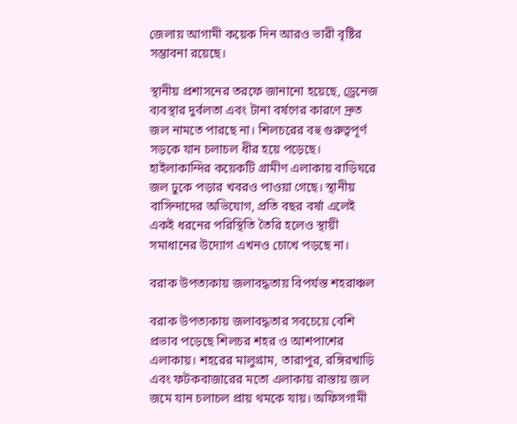জেলায় আগামী কয়েক দিন আরও ভারী বৃষ্টির সম্ভাবনা রয়েছে।

স্থানীয় প্রশাসনের তরফে জানানো হয়েছে, ড্রেনেজ ব্যবস্থার দুর্বলতা এবং টানা বর্ষণের কারণে দ্রুত জল নামতে পারছে না। শিলচরের বহু গুরুত্বপূর্ণ সড়কে যান চলাচল ধীর হয়ে পড়েছে। হাইলাকান্দির কয়েকটি গ্রামীণ এলাকায় বাড়িঘরে জল ঢুকে পড়ার খবরও পাওয়া গেছে। স্থানীয় বাসিন্দাদের অভিযোগ, প্রতি বছর বর্ষা এলেই একই ধরনের পরিস্থিতি তৈরি হলেও স্থায়ী সমাধানের উদ্যোগ এখনও চোখে পড়ছে না।

বরাক উপত্যকায় জলাবদ্ধতায় বিপর্যস্ত শহরাঞ্চল

বরাক উপত্যকায় জলাবদ্ধতার সবচেয়ে বেশি প্রভাব পড়েছে শিলচর শহর ও আশপাশের এলাকায়। শহরের মালুগ্রাম, তারাপুর, রঙ্গিরখাড়ি এবং ফটকবাজারের মতো এলাকায় রাস্তায় জল জমে যান চলাচল প্রায় থমকে যায়। অফিসগামী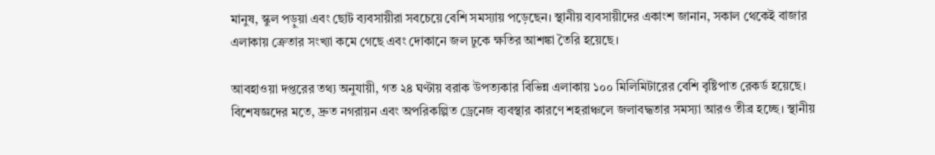মানুষ, স্কুল পড়ুয়া এবং ছোট ব্যবসায়ীরা সবচেয়ে বেশি সমস্যায় পড়েছেন। স্থানীয় ব্যবসায়ীদের একাংশ জানান, সকাল থেকেই বাজার এলাকায় ক্রেতার সংখ্যা কমে গেছে এবং দোকানে জল ঢুকে ক্ষতির আশঙ্কা তৈরি হয়েছে।

আবহাওয়া দপ্তরের তথ্য অনুযায়ী, গত ২৪ ঘণ্টায় বরাক উপত্যকার বিভিন্ন এলাকায় ১০০ মিলিমিটারের বেশি বৃষ্টিপাত রেকর্ড হয়েছে। বিশেষজ্ঞদের মতে, দ্রুত নগরায়ন এবং অপরিকল্পিত ড্রেনেজ ব্যবস্থার কারণে শহরাঞ্চলে জলাবদ্ধতার সমস্যা আরও তীব্র হচ্ছে। স্থানীয়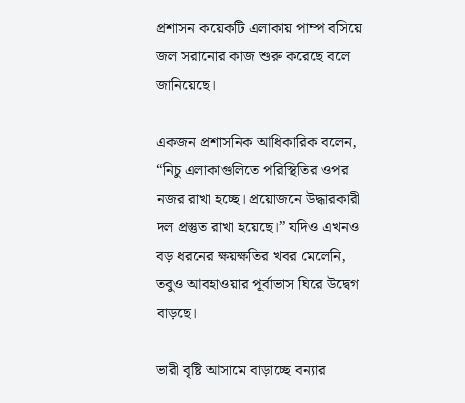প্রশাসন কয়েকটি এলাকায় পাম্প বসিয়ে জল সরানোর কাজ শুরু করেছে বলে জানিয়েছে।

একজন প্রশাসনিক আধিকারিক বলেন, “নিচু এলাকাগুলিতে পরিস্থিতির ওপর নজর রাখা হচ্ছে। প্রয়োজনে উদ্ধারকারী দল প্রস্তুত রাখা হয়েছে।” যদিও এখনও বড় ধরনের ক্ষয়ক্ষতির খবর মেলেনি, তবুও আবহাওয়ার পূর্বাভাস ঘিরে উদ্বেগ বাড়ছে।

ভারী বৃষ্টি আসামে বাড়াচ্ছে বন্যার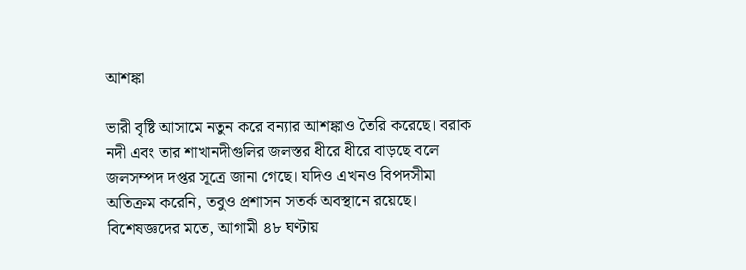আশঙ্কা

ভারী বৃষ্টি আসামে নতুন করে বন্যার আশঙ্কাও তৈরি করেছে। বরাক নদী এবং তার শাখানদীগুলির জলস্তর ধীরে ধীরে বাড়ছে বলে জলসম্পদ দপ্তর সূত্রে জানা গেছে। যদিও এখনও বিপদসীমা অতিক্রম করেনি, তবুও প্রশাসন সতর্ক অবস্থানে রয়েছে। বিশেষজ্ঞদের মতে, আগামী ৪৮ ঘণ্টায়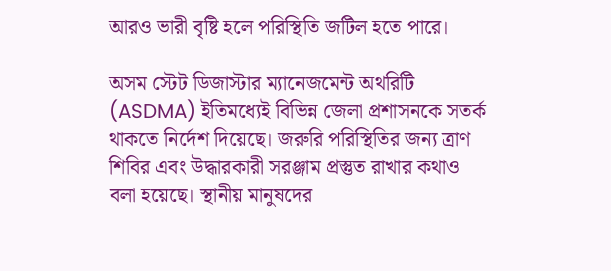আরও ভারী বৃষ্টি হলে পরিস্থিতি জটিল হতে পারে।

অসম স্টেট ডিজাস্টার ম্যানেজমেন্ট অথরিটি (ASDMA) ইতিমধ্যেই বিভিন্ন জেলা প্রশাসনকে সতর্ক থাকতে নির্দেশ দিয়েছে। জরুরি পরিস্থিতির জন্য ত্রাণ শিবির এবং উদ্ধারকারী সরঞ্জাম প্রস্তুত রাখার কথাও বলা হয়েছে। স্থানীয় মানুষদের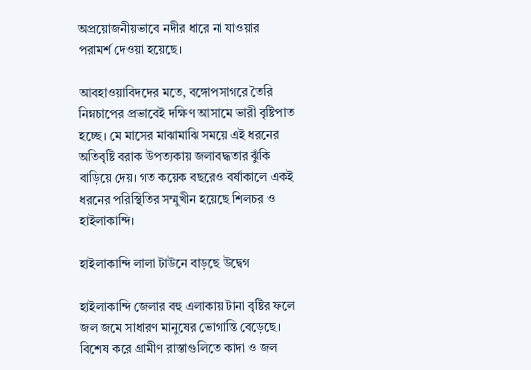অপ্রয়োজনীয়ভাবে নদীর ধারে না যাওয়ার পরামর্শ দেওয়া হয়েছে।

আবহাওয়াবিদদের মতে, বঙ্গোপসাগরে তৈরি নিম্নচাপের প্রভাবেই দক্ষিণ আসামে ভারী বৃষ্টিপাত হচ্ছে। মে মাসের মাঝামাঝি সময়ে এই ধরনের অতিবৃষ্টি বরাক উপত্যকায় জলাবদ্ধতার ঝুঁকি বাড়িয়ে দেয়। গত কয়েক বছরেও বর্ষাকালে একই ধরনের পরিস্থিতির সম্মুখীন হয়েছে শিলচর ও হাইলাকান্দি।

হাইলাকান্দি লালা টাউনে বাড়ছে উদ্বেগ

হাইলাকান্দি জেলার বহু এলাকায় টানা বৃষ্টির ফলে জল জমে সাধারণ মানুষের ভোগান্তি বেড়েছে। বিশেষ করে গ্রামীণ রাস্তাগুলিতে কাদা ও জল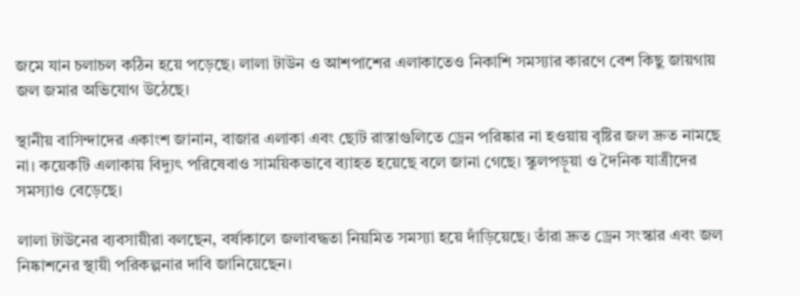জমে যান চলাচল কঠিন হয়ে পড়েছে। লালা টাউন ও আশপাশের এলাকাতেও নিকাশি সমস্যার কারণে বেশ কিছু জায়গায় জল জমার অভিযোগ উঠেছে।

স্থানীয় বাসিন্দাদের একাংশ জানান, বাজার এলাকা এবং ছোট রাস্তাগুলিতে ড্রেন পরিষ্কার না হওয়ায় বৃষ্টির জল দ্রুত নামছে না। কয়েকটি এলাকায় বিদ্যুৎ পরিষেবাও সাময়িকভাবে ব্যাহত হয়েছে বলে জানা গেছে। স্কুলপড়ুয়া ও দৈনিক যাত্রীদের সমস্যাও বেড়েছে।

লালা টাউনের ব্যবসায়ীরা বলছেন, বর্ষাকালে জলাবদ্ধতা নিয়মিত সমস্যা হয়ে দাঁড়িয়েছে। তাঁরা দ্রুত ড্রেন সংস্কার এবং জল নিষ্কাশনের স্থায়ী পরিকল্পনার দাবি জানিয়েছেন।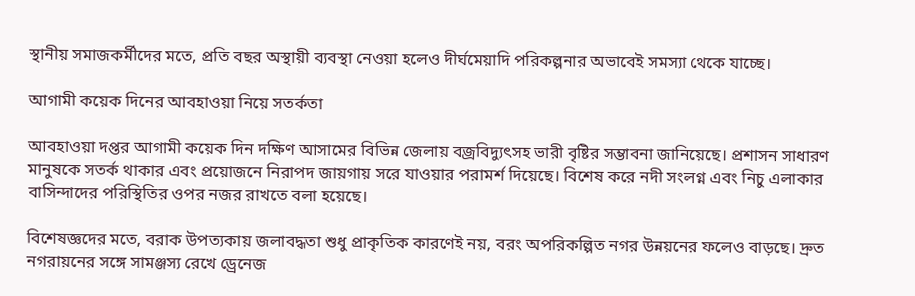স্থানীয় সমাজকর্মীদের মতে, প্রতি বছর অস্থায়ী ব্যবস্থা নেওয়া হলেও দীর্ঘমেয়াদি পরিকল্পনার অভাবেই সমস্যা থেকে যাচ্ছে।

আগামী কয়েক দিনের আবহাওয়া নিয়ে সতর্কতা

আবহাওয়া দপ্তর আগামী কয়েক দিন দক্ষিণ আসামের বিভিন্ন জেলায় বজ্রবিদ্যুৎসহ ভারী বৃষ্টির সম্ভাবনা জানিয়েছে। প্রশাসন সাধারণ মানুষকে সতর্ক থাকার এবং প্রয়োজনে নিরাপদ জায়গায় সরে যাওয়ার পরামর্শ দিয়েছে। বিশেষ করে নদী সংলগ্ন এবং নিচু এলাকার বাসিন্দাদের পরিস্থিতির ওপর নজর রাখতে বলা হয়েছে।

বিশেষজ্ঞদের মতে, বরাক উপত্যকায় জলাবদ্ধতা শুধু প্রাকৃতিক কারণেই নয়, বরং অপরিকল্পিত নগর উন্নয়নের ফলেও বাড়ছে। দ্রুত নগরায়নের সঙ্গে সামঞ্জস্য রেখে ড্রেনেজ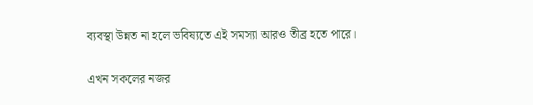ব্যবস্থা উন্নত না হলে ভবিষ্যতে এই সমস্যা আরও তীব্র হতে পারে।

এখন সকলের নজর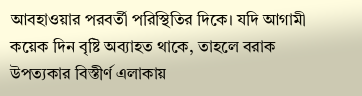আবহাওয়ার পরবর্তী পরিস্থিতির দিকে। যদি আগামী কয়েক দিন বৃষ্টি অব্যাহত থাকে, তাহলে বরাক উপত্যকার বিস্তীর্ণ এলাকায়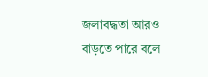জলাবদ্ধতা আরও বাড়তে পারে বলে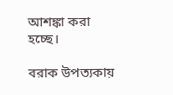আশঙ্কা করা হচ্ছে।

বরাক উপত্যকায়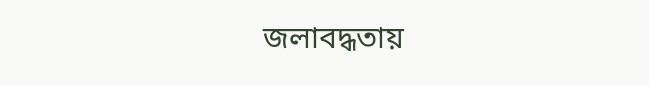জলাবদ্ধতায়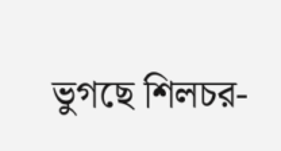ভুগছে শিলচর-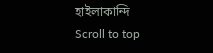হাইলাকান্দি
Scroll to top